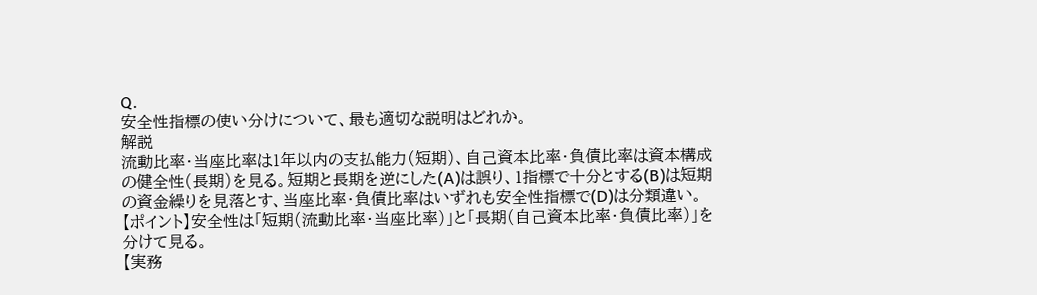Q.
安全性指標の使い分けについて、最も適切な説明はどれか。
解説
流動比率・当座比率は1年以内の支払能力(短期)、自己資本比率・負債比率は資本構成の健全性(長期)を見る。短期と長期を逆にした(A)は誤り、1指標で十分とする(B)は短期の資金繰りを見落とす、当座比率・負債比率はいずれも安全性指標で(D)は分類違い。
【ポイント】安全性は「短期(流動比率・当座比率)」と「長期(自己資本比率・負債比率)」を分けて見る。
【実務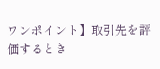ワンポイント】取引先を評価するとき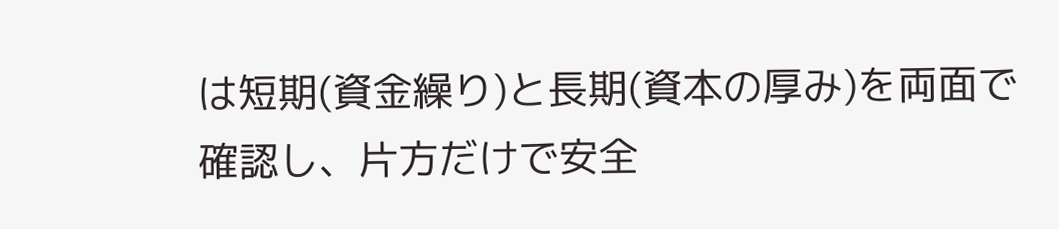は短期(資金繰り)と長期(資本の厚み)を両面で確認し、片方だけで安全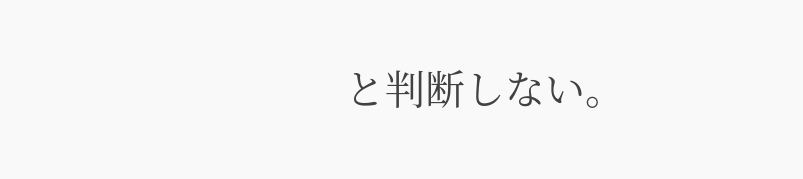と判断しない。